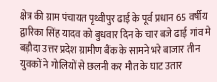क्षेत्र की ग्राम पंचायत पृथ्वीपुर ढाई के पूर्व प्रधान 65 वर्षीय द्वारिका सिंह यादव को बुधवार दिन के चार बजे ढाई गांव मे बड़ौदा उत्तर प्रदेश ग्रामीण बैंक के सामने भरे बाजार तीन युवकों ने गोलियों से छलनी कर मौत के घाट उतार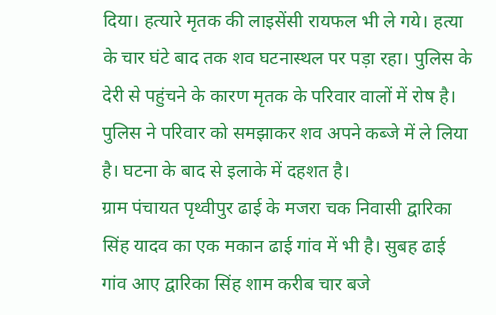दिया। हत्यारे मृतक की लाइसेंसी रायफल भी ले गये। हत्या के चार घंटे बाद तक शव घटनास्थल पर पड़ा रहा। पुलिस के देरी से पहुंचने के कारण मृतक के परिवार वालों में रोष है। पुलिस ने परिवार को समझाकर शव अपने कब्जे में ले लिया है। घटना के बाद से इलाके में दहशत है।
ग्राम पंचायत पृथ्वीपुर ढाई के मजरा चक निवासी द्वारिका सिंह यादव का एक मकान ढाई गांव में भी है। सुबह ढाई गांव आए द्वारिका सिंह शाम करीब चार बजे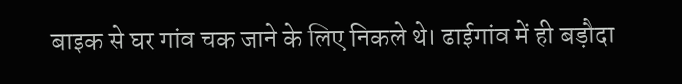बाइक से घर गांव चक जाने के लिए निकले थे। ढाईगांव में ही बड़ौदा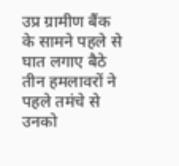उप्र ग्रामीण बैंक के सामने पहले से घात लगाए बैठे तीन हमलावरों ने पहले तमंचे से उनको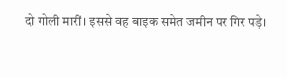दो गोली मारीं। इससे वह बाइक समेत जमीन पर गिर पड़े।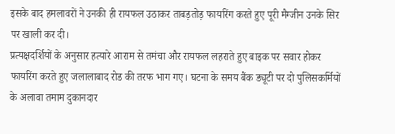इसके बाद हमलावरों ने उनकी ही रायफल उठाकर ताबड़तोड़ फायरिंग करते हुए पूरी मैग्जीन उनके सिर पर खाली कर दी।
प्रत्यक्षदर्शियों के अनुसार हत्यारे आराम से तमंचा और रायफल लहराते हुए बाइक पर सवार होकर फायरिंग करते हुए जलालाबाद रोड की तरफ भाग गए। घटना के समय बैंक ड्यूटी पर दो पुलिसकर्मियों के अलावा तमाम दुकानदार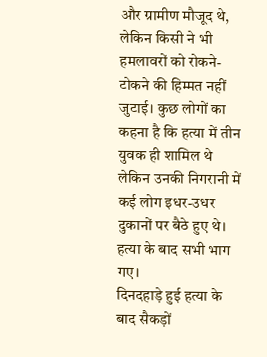और ग्रामीण मौजूद थे, लेकिन किसी ने भी हमलावरों को रोकने-टोकने की हिम्मत नहीं जुटाई। कुछ लोगों का कहना है कि हत्या में तीन युवक ही शामिल थे लेकिन उनकी निगरानी में कई लोग इधर-उधर दुकानों पर बैठे हुए थे। हत्या के बाद सभी भाग गए।
दिनदहाड़े हुई हत्या के बाद सैकड़ों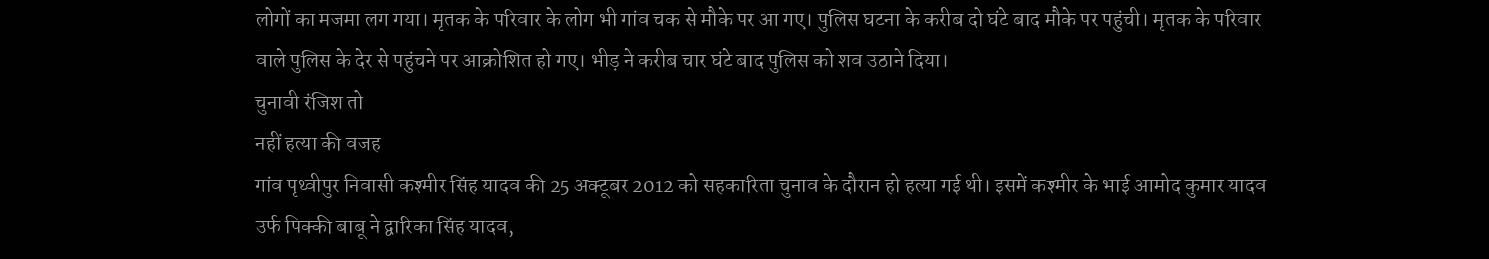लोगों का मजमा लग गया। मृतक के परिवार के लोग भी गांव चक से मौके पर आ गए। पुलिस घटना के करीब दो घंटे बाद मौके पर पहुंची। मृतक के परिवार वाले पुलिस के देर से पहुंचने पर आक्रोशित हो गए। भीड़ ने करीब चार घंटे बाद पुलिस को शव उठाने दिया।
चुनावी रंजिश तो
नहीं हत्या की वजह
गांव पृथ्वीपुर निवासी कश्मीर सिंह यादव की 25 अक्टूबर 2012 को सहकारिता चुनाव के दौरान हो हत्या गई थी। इसमें कश्मीर के भाई आमोद कुमार यादव उर्फ पिक्की बाबू ने द्वारिका सिंह यादव,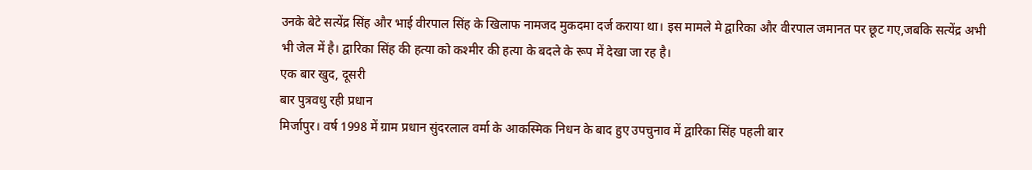उनके बेटे सत्येंद्र सिंह और भाई वीरपाल सिंह के खिलाफ नामजद मुकदमा दर्ज कराया था। इस मामले मे द्वारिका और वीरपाल जमानत पर छूट गए,जबकि सत्येंद्र अभी भी जेल में है। द्वारिका सिंह की हत्या को कश्मीर की हत्या के बदले के रूप में देखा जा रह है।
एक बार खुद, दूसरी
बार पुत्रवधु रही प्रधान
मिर्जापुर। वर्ष 1998 में ग्राम प्रधान सुंदरलाल वर्मा के आकस्मिक निधन के बाद हुए उपचुनाव में द्वारिका सिंह पहली बार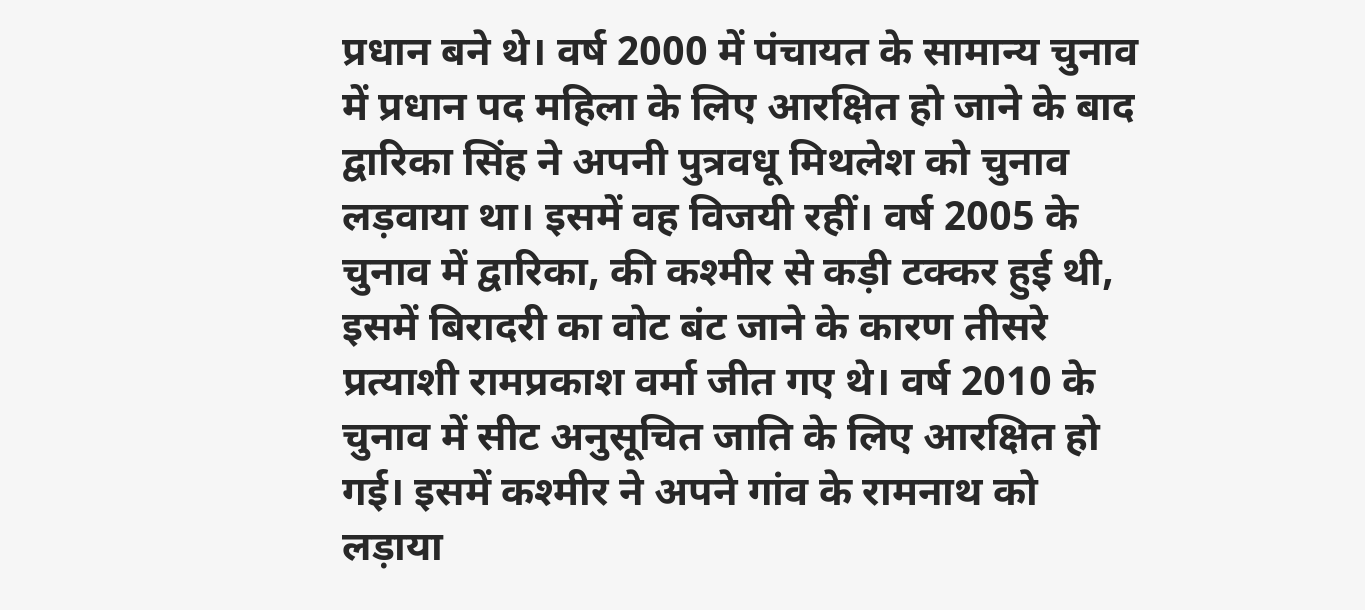प्रधान बने थे। वर्ष 2000 में पंचायत के सामान्य चुनाव में प्रधान पद महिला के लिए आरक्षित हो जाने के बाद द्वारिका सिंह ने अपनी पुत्रवधू मिथलेश को चुनाव लड़वाया था। इसमें वह विजयी रहीं। वर्ष 2005 के चुनाव में द्वारिका, की कश्मीर से कड़ी टक्कर हुई थी, इसमें बिरादरी का वोट बंट जाने के कारण तीसरे प्रत्याशी रामप्रकाश वर्मा जीत गए थे। वर्ष 2010 के चुनाव में सीट अनुसूचित जाति के लिए आरक्षित हो गई। इसमें कश्मीर ने अपने गांव के रामनाथ को लड़ाया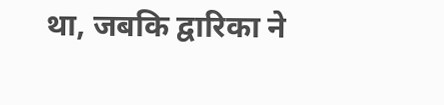था, जबकि द्वारिका ने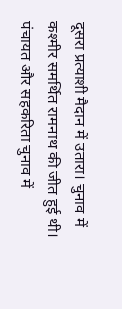दूसरा प्रत्याशी मैदान में उतारा। चुनाव में कश्मीर समर्थित रामनाथ की जीत हुई थी। पंचायत और सहकरिता चुनाव में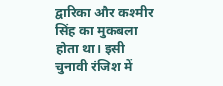द्वारिका और कश्मीर सिंह का मुकबला होता था। इसी चुनावी रंजिश में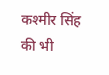कश्मीर सिंह की भी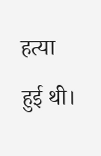हत्या हुई थी।